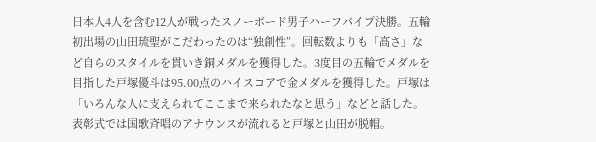日本人4人を含む12人が戦ったスノーボード男子ハーフパイプ決勝。五輪初出場の山田琉聖がこだわったのは“独創性”。回転数よりも「高さ」など自らのスタイルを貫いき銅メダルを獲得した。3度目の五輪でメダルを目指した戸塚優斗は95.00点のハイスコアで金メダルを獲得した。戸塚は「いろんな人に支えられてここまで来られたなと思う」などと話した。表彰式では国歌斉唱のアナウンスが流れると戸塚と山田が脱帽。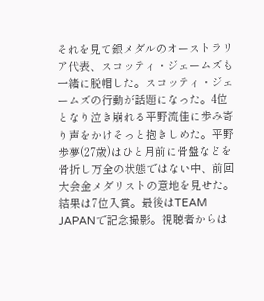それを見て銀メダルのオーストラリア代表、スコッティ・ジェームズも一緒に脱帽した。スコッティ・ジェームズの行動が話題になった。4位となり泣き崩れる平野流佳に歩み寄り声をかけそっと抱きしめた。平野歩夢(27歳)はひと月前に骨盤などを骨折し万全の状態ではない中、前回大会金メダリストの意地を見せた。結果は7位入賞。最後はTEAM JAPANで記念撮影。視聴者からは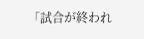「試合が終われ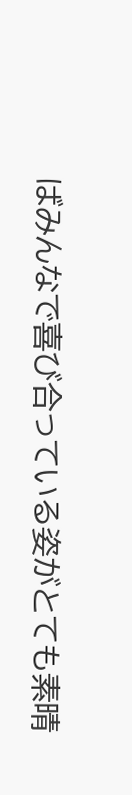ばみんなで喜び合っている姿がとても素晴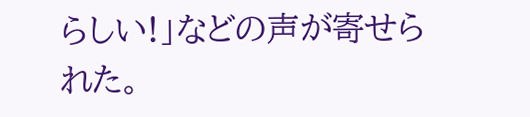らしい!」などの声が寄せられた。